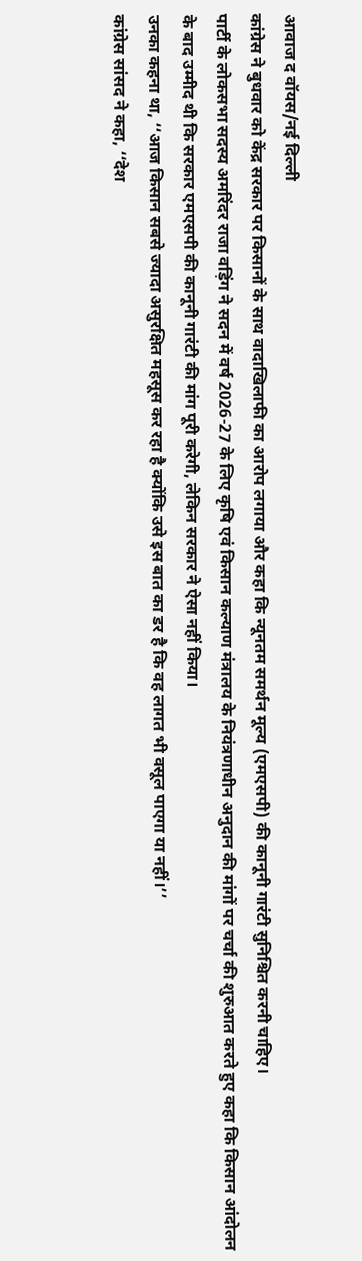आवाज द वॉयस/नई दिल्ली
कांग्रेस ने बुधवार को केंद्र सरकार पर किसानों के साथ वादाखिलाफी का आरोप लगाया और कहा कि न्यूनतम समर्थन मूल्य (एमएसपी) की कानूनी गारंटी सुनिश्चित करनी चाहिए।
पार्टी के लोकसभा सदस्य अमरिंदर राजा वड़िंग ने सदन में वर्ष 2026-27 के लिए कृषि एवं किसान कल्याण मंत्रालय के नियंत्रणाधीन अनुदान की मांगों पर चर्चा की शुरुआत करते हुए कहा कि किसान आंदोलन के बाद उम्मीद थी कि सरकार एमएसपी की कानूनी गारंटी की मांग पूरी करेगी, लेकिन सरकार ने ऐसा नहीं किया।
उनका कहना था, ‘‘आज किसान सबसे ज्यादा असुरक्षित महसूस कर रहा है क्योंकि उसे इस बात का डर है कि वह लागत भी वसूल पाएगा या नहीं।’’
कांग्रेस सांसद ने कहा, ‘‘देश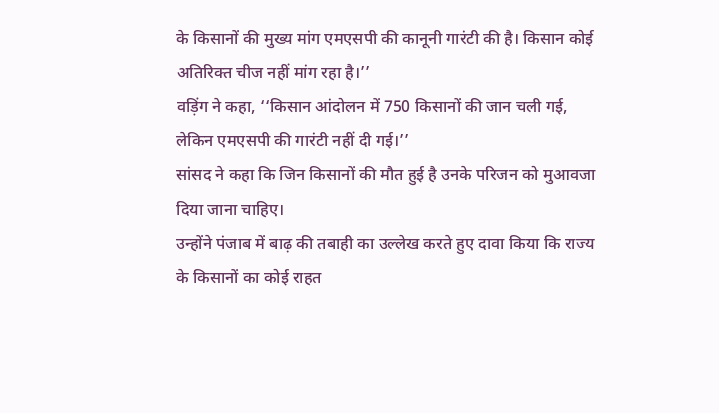के किसानों की मुख्य मांग एमएसपी की कानूनी गारंटी की है। किसान कोई अतिरिक्त चीज नहीं मांग रहा है।’’
वड़िंग ने कहा, ‘‘किसान आंदोलन में 750 किसानों की जान चली गई, लेकिन एमएसपी की गारंटी नहीं दी गई।’’
सांसद ने कहा कि जिन किसानों की मौत हुई है उनके परिजन को मुआवजा दिया जाना चाहिए।
उन्होंने पंजाब में बाढ़ की तबाही का उल्लेख करते हुए दावा किया कि राज्य के किसानों का कोई राहत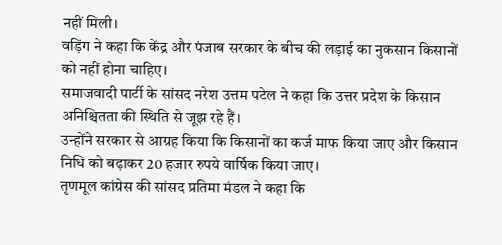नहीं मिली।
वड़िंग ने कहा कि केंद्र और पंजाब सरकार के बीच की लड़ाई का नुकसान किसानों को नहीं होना चाहिए।
समाजवादी पार्टी के सांसद नरेश उत्तम पटेल ने कहा कि उत्तर प्रदेश के किसान अनिश्चितता की स्थिति से जूझ रहे हैं।
उन्होंने सरकार से आग्रह किया कि किसानों का कर्ज माफ किया जाए और किसान निधि को बढ़ाकर 20 हजार रुपये वार्षिक किया जाए।
तृणमूल कांग्रेस की सांसद प्रतिमा मंडल ने कहा कि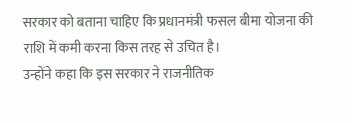सरकार को बताना चाहिए कि प्रधानमंत्री फसल बीमा योजना की राशि में कमी करना किस तरह से उचित है।
उन्होंने कहा कि इस सरकार ने राजनीतिक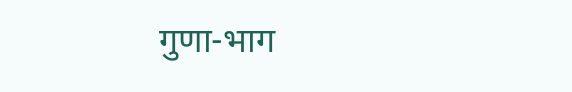गुणा-भाग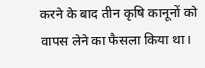करने के बाद तीन कृषि कानूनों को वापस लेने का फैसला किया था।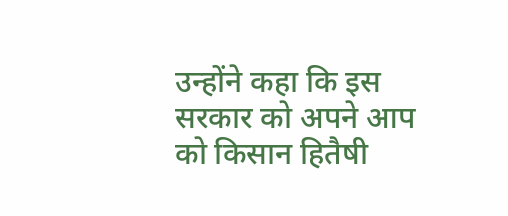उन्होंने कहा कि इस सरकार को अपने आप को किसान हितैषी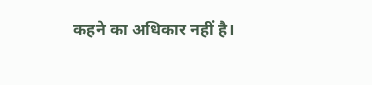कहने का अधिकार नहीं है।